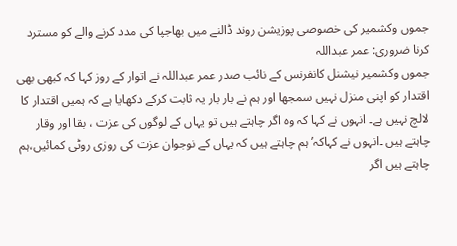جموں وکشمیر کی خصوصی پوزیشن روند ڈالنے میں بھاجپا کی مدد کرنے والے کو مسترد کرنا ضروری: عمر عبداللہ
جموں وکشمیر نیشنل کانفرنس کے نائب صدر عمر عبداللہ نے اتوار کے روز کہا کہ کبھی بھی اقتدار کو اپنی منزل نہیں سمجھا اور ہم نے بار بار یہ ثابت کرکے دکھایا ہے کہ ہمیں اقتدار کا لالچ نہیں ہے۔ انہوں نے کہا کہ وہ اگر چاہتے ہیں تو یہاں کے لوگوں کی عزت ، بقا اور وقار چاہتے ہیں ۔انہوں نے کہاکہ’ ہم چاہتے ہیں کہ یہاں کے نوجوان عزت کی روزی روٹی کمائیں،ہم چاہتے ہیں اگر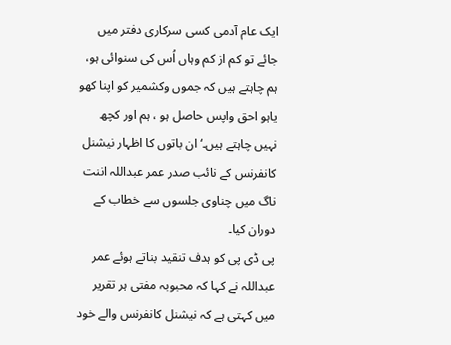ایک عام آدمی کسی سرکاری دفتر میں جائے تو کم از کم وہاں اُس کی سنوائی ہو، ہم چاہتے ہیں کہ جموں وکشمیر کو اپنا کھو یاہو احق واپس حاصل ہو ، ہم اور کچھ نہیں چاہتے ہیں۔‘ ان باتوں کا اظہار نیشنل کانفرنس کے نائب صدر عمر عبداللہ اننت ناگ میں چناوی جلسوں سے خطاب کے دوران کیا۔
پی ڈی پی کو ہدف تنقید بناتے ہوئے عمر عبداللہ نے کہا کہ محبوبہ مفتی ہر تقریر میں کہتی ہے کہ نیشنل کانفرنس والے خود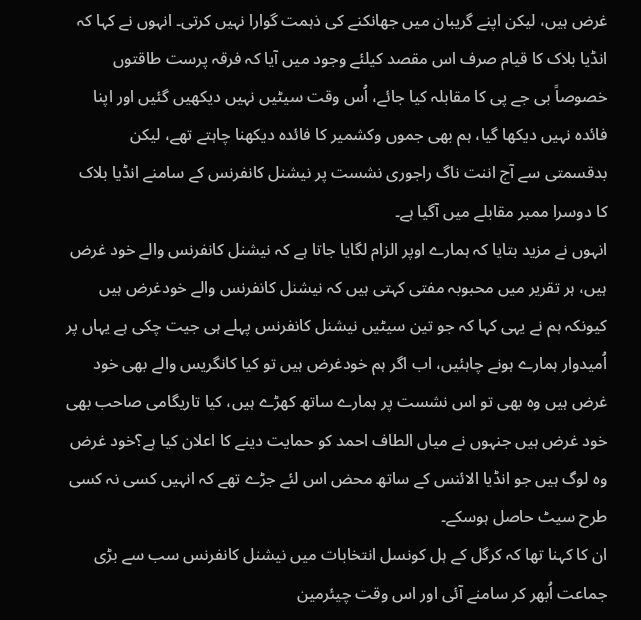غرض ہیں، لیکن اپنے گریبان میں جھانکنے کی ذہمت گوارا نہیں کرتی۔ انہوں نے کہا کہ انڈیا بلاک کا قیام صرف اس مقصد کیلئے وجود میں آیا کہ فرقہ پرست طاقتوں خصوصاً بی جے پی کا مقابلہ کیا جائے، اُس وقت سیٹیں نہیں دیکھیں گئیں اور اپنا فائدہ نہیں دیکھا گیا، ہم بھی جموں وکشمیر کا فائدہ دیکھنا چاہتے تھے، لیکن بدقسمتی سے آج اننت ناگ راجوری نشست پر نیشنل کانفرنس کے سامنے انڈیا بلاک کا دوسرا ممبر مقابلے میں آگیا ہے۔
انہوں نے مزید بتایا کہ ہمارے اوپر الزام لگایا جاتا ہے کہ نیشنل کانفرنس والے خود غرض ہیں، ہر تقریر میں محبوبہ مفتی کہتی ہیں کہ نیشنل کانفرنس والے خودغرض ہیں کیونکہ ہم نے یہی کہا کہ جو تین سیٹیں نیشنل کانفرنس پہلے ہی جیت چکی ہے یہاں پر اُمیدوار ہمارے ہونے چاہئیں، اب اگر ہم خودغرض ہیں تو کیا کانگریس والے بھی خود غرض ہیں وہ بھی تو اس نشست پر ہمارے ساتھ کھڑے ہیں، کیا تاریگامی صاحب بھی خود غرض ہیں جنہوں نے میاں الطاف احمد کو حمایت دینے کا اعلان کیا ہے؟خود غرض وہ لوگ ہیں جو انڈیا الائنس کے ساتھ محض اس لئے جڑے تھے کہ انہیں کسی نہ کسی طرح سیٹ حاصل ہوسکے۔
ان کا کہنا تھا کہ کرگل کے ہل کونسل انتخابات میں نیشنل کانفرنس سب سے بڑی جماعت اُبھر کر سامنے آئی اور اس وقت چیئرمین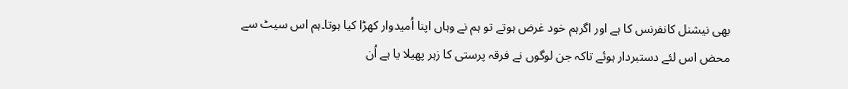بھی نیشنل کانفرنس کا ہے اور اگرہم خود غرض ہوتے تو ہم نے وہاں اپنا اُمیدوار کھڑا کیا ہوتا۔ہم اس سیٹ سے محض اس لئے دستبردار ہوئے تاکہ جن لوگوں نے فرقہ پرستی کا زہر پھیلا یا ہے اُن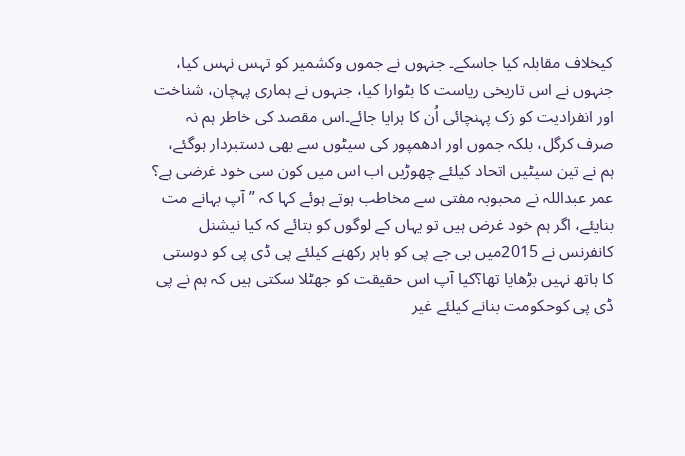کیخلاف مقابلہ کیا جاسکے۔ جنہوں نے جموں وکشمیر کو تہس نہس کیا، جنہوں نے اس تاریخی ریاست کا بٹوارا کیا، جنہوں نے ہماری پہچان، شناخت اور انفرادیت کو زک پہنچائی اُن کا ہرایا جائے۔اس مقصد کی خاطر ہم نہ صرف کرگل، بلکہ جموں اور ادھمپور کی سیٹوں سے بھی دستبردار ہوگئے، ہم نے تین سیٹیں اتحاد کیلئے چھوڑیں اب اس میں کون سی خود غرضی ہے؟
عمر عبداللہ نے محبوبہ مفتی سے مخاطب ہوتے ہوئے کہا کہ ” آپ بہانے مت بنایئے، اگر ہم خود غرض ہیں تو یہاں کے لوگوں کو بتائے کہ کیا نیشنل کانفرنس نے 2015میں بی جے پی کو باہر رکھنے کیلئے پی ڈی پی کو دوستی کا ہاتھ نہیں بڑھایا تھا؟کیا آپ اس حقیقت کو جھٹلا سکتی ہیں کہ ہم نے پی ڈی پی کوحکومت بنانے کیلئے غیر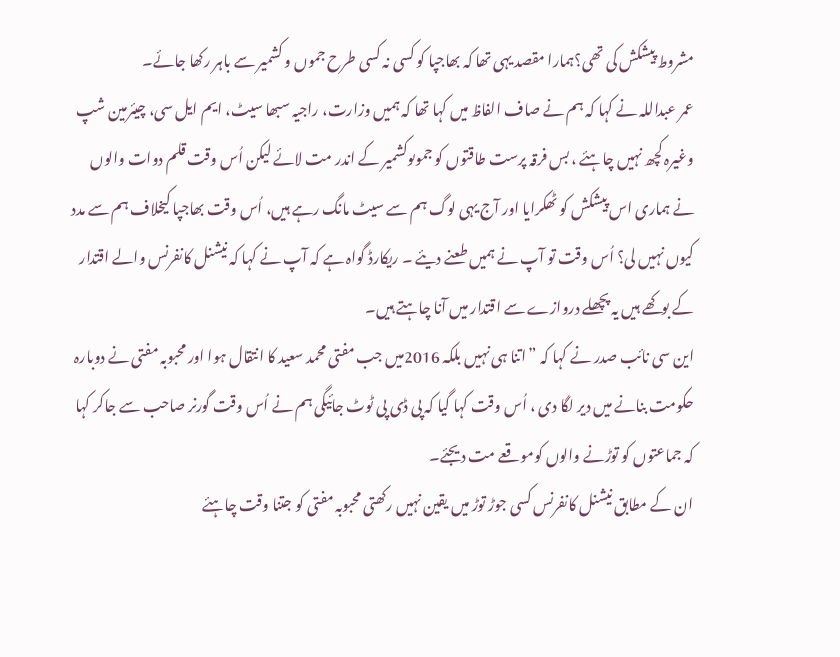مشروط پیشکش کی تھی؟ہمارا مقصد یہی تھا کہ بھاجپا کو کسی نہ کسی طرح جموں و کشمیر سے باہر رکھا جائے۔
عمر عبداللہ نے کہا کہ ہم نے صاف الفاظ میں کہا تھا کہ ہمیں وزارت، راجیہ سبھا سیٹ، ایم ایل سی، چیئرمین شپ وغیرہ کچھ نہیں چاہئے ، بس فرقہ پرست طاقتوں کو جموںوکشمیر کے اندر مت لائے لیکن اُس وقت قلم دوات والوں نے ہماری اس پیشکش کو ٹھکرایا اور آج یہی لوگ ہم سے سیٹ مانگ رہے ہیں، اُس وقت بھاجپا کیخلاف ہم سے مدد کیوں نہیں لی؟ اُس وقت تو آپ نے ہمیں طعنے دیئے ۔ ریکارڈ گواہ ہے کہ آپ نے کہا کہ نیشنل کانفرنس والے اقتدار کے بوکھے ہیں یہ پچھلے دروازے سے اقتدار میں آنا چاہتے ہیں۔
این سی نائب صدر نے کہا کہ ”اتنا ہی نہیں بلکہ 2016میں جب مفتی محمد سعید کا انتقال ہوا اور محبوبہ مفتی نے دوبارہ حکومت بنانے میں دیر لگا دی ، اُس وقت کہا گیا کہ پی ڈی پی ٹوٹ جائیگی ہم نے اُس وقت گورنر صاحب سے جاکر کہا کہ جماعتوں کو توڑنے والوں کوموقعے مت دیجئے۔
ان کے مطابق نیشنل کانفرنس کسی جوڑ توڑ میں یقین نہیں رکھتی محبوبہ مفتی کو جتنا وقت چاہئے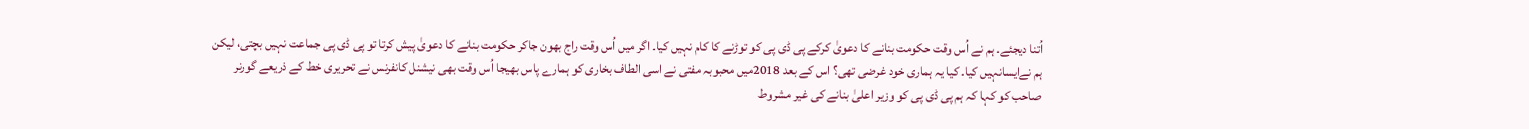اُتنا دیجئے۔ ہم نے اُس وقت حکومت بنانے کا دعویٰ کرکے پی ڈی پی کو توڑنے کا کام نہیں کیا۔ اگر میں اُس وقت راج بھون جاکر حکومت بنانے کا دعویٰ پیش کرتا تو پی ڈی پی جماعت نہیں بچتی، لیکن ہم نےایسانہیں کیا۔ کیا یہ ہماری خود غرضی تھی؟ اس کے بعد 2018میں محبوبہ مفتی نے اسی الطاف بخاری کو ہمارے پاس بھیجا اُس وقت بھی نیشنل کانفرنس نے تحریری خط کے ذریعے گورنر صاحب کو کہا کہ ہم پی ڈی پی کو وزیر اعلیٰ بنانے کی غیر مشروط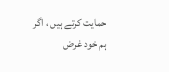حمایت کرتے ہیں ، اگر ہم خود غرض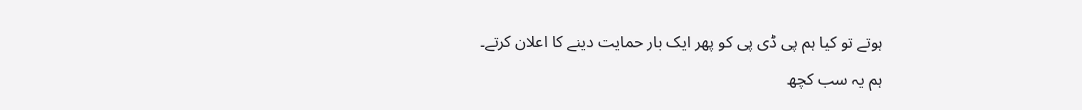ہوتے تو کیا ہم پی ڈی پی کو پھر ایک بار حمایت دینے کا اعلان کرتے۔
ہم یہ سب کچھ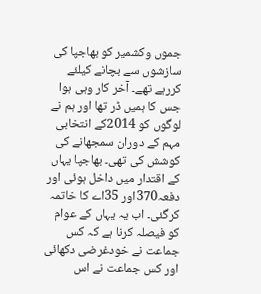جموں وکشمیر کو بھاجپا کی سازشوں سے بچانے کیلئے کررہے تھے۔ آخر کار وہی ہوا جس کا ہمیں ڈر تھا اور ہم نے لوگوں کو 2014کے انتخابی مہم کے دوران سمجھانے کی کوشش کی تھی۔ بھاجپا یہاں کے اقتدار میں داخل ہوئی اور دفعہ370اور 35اے کا خاتمہ کرگئی۔ اب یہ یہاں کے عوام کو فیصلہ کرنا ہے کہ کس جماعت نے خودغرضی دکھائی اور کس جماعت نے اس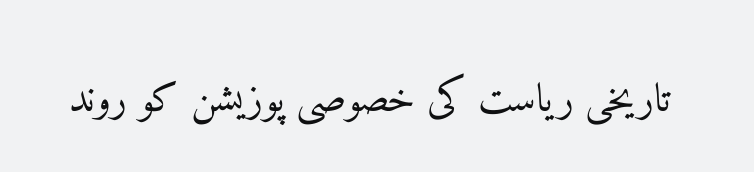تاریخی ریاست کی خصوصی پوزیشن کو روند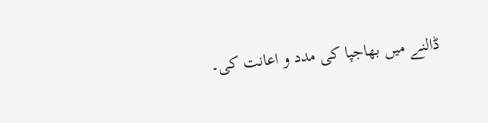ڈالنے میں بھاجپا کی مدد و اعانت کی۔